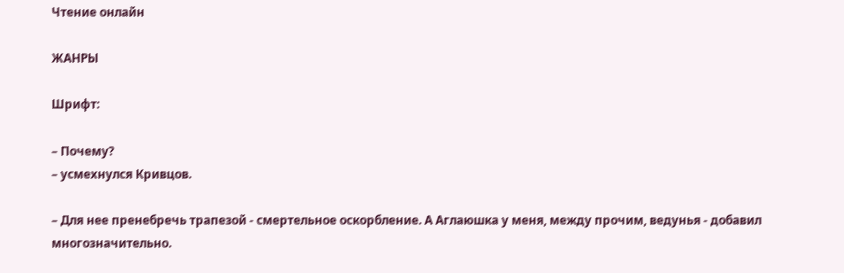Чтение онлайн

ЖАНРЫ

Шрифт:

– Почему?
– усмехнулся Кривцов.

– Для нее пренебречь трапезой - смертельное оскорбление. А Аглаюшка у меня, между прочим, ведунья - добавил многозначительно.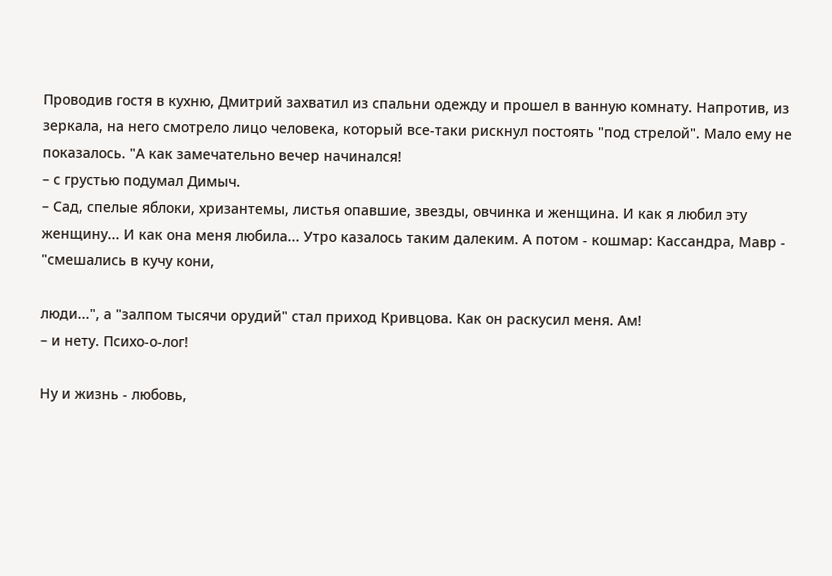Проводив гостя в кухню, Дмитрий захватил из спальни одежду и прошел в ванную комнату. Напротив, из зеркала, на него смотрело лицо человека, который все-таки рискнул постоять "под стрелой". Мало ему не показалось. "А как замечательно вечер начинался!
– с грустью подумал Димыч.
– Сад, спелые яблоки, хризантемы, листья опавшие, звезды, овчинка и женщина. И как я любил эту женщину... И как она меня любила... Утро казалось таким далеким. А потом - кошмар: Кассандра, Мавр - "смешались в кучу кони,

люди...", а "залпом тысячи орудий" стал приход Кривцова. Как он раскусил меня. Ам!
– и нету. Психо-о-лог!

Ну и жизнь - любовь,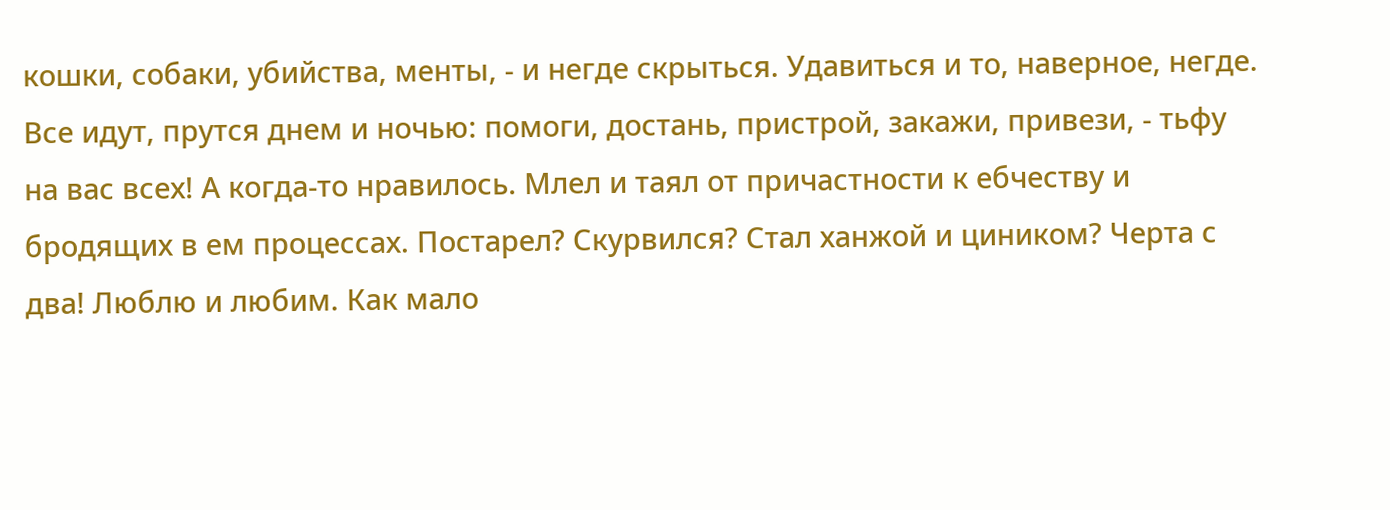кошки, собаки, убийства, менты, - и негде скрыться. Удавиться и то, наверное, негде. Все идут, прутся днем и ночью: помоги, достань, пристрой, закажи, привези, - тьфу на вас всех! А когда-то нравилось. Млел и таял от причастности к ебчеству и бродящих в ем процессах. Постарел? Скурвился? Стал ханжой и циником? Черта с два! Люблю и любим. Как мало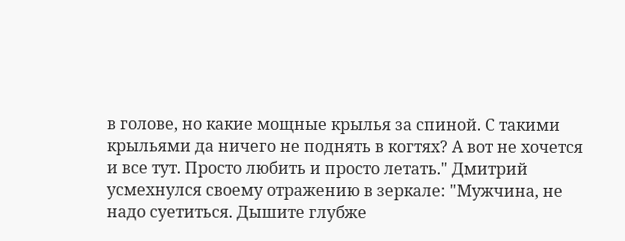в голове, но какие мощные крылья за спиной. С такими крыльями да ничего не поднять в когтях? А вот не хочется и все тут. Просто любить и просто летать." Дмитрий усмехнулся своему отражению в зеркале: "Мужчина, не надо суетиться. Дышите глубже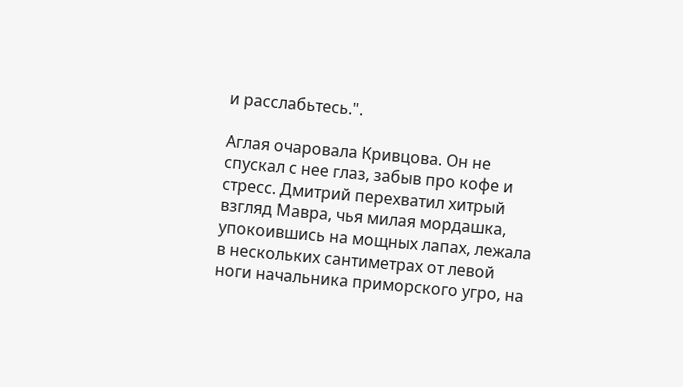и расслабьтесь.".

Аглая очаровала Кривцова. Он не спускал с нее глаз, забыв про кофе и стресс. Дмитрий перехватил хитрый взгляд Мавра, чья милая мордашка, упокоившись на мощных лапах, лежала в нескольких сантиметрах от левой ноги начальника приморского угро, на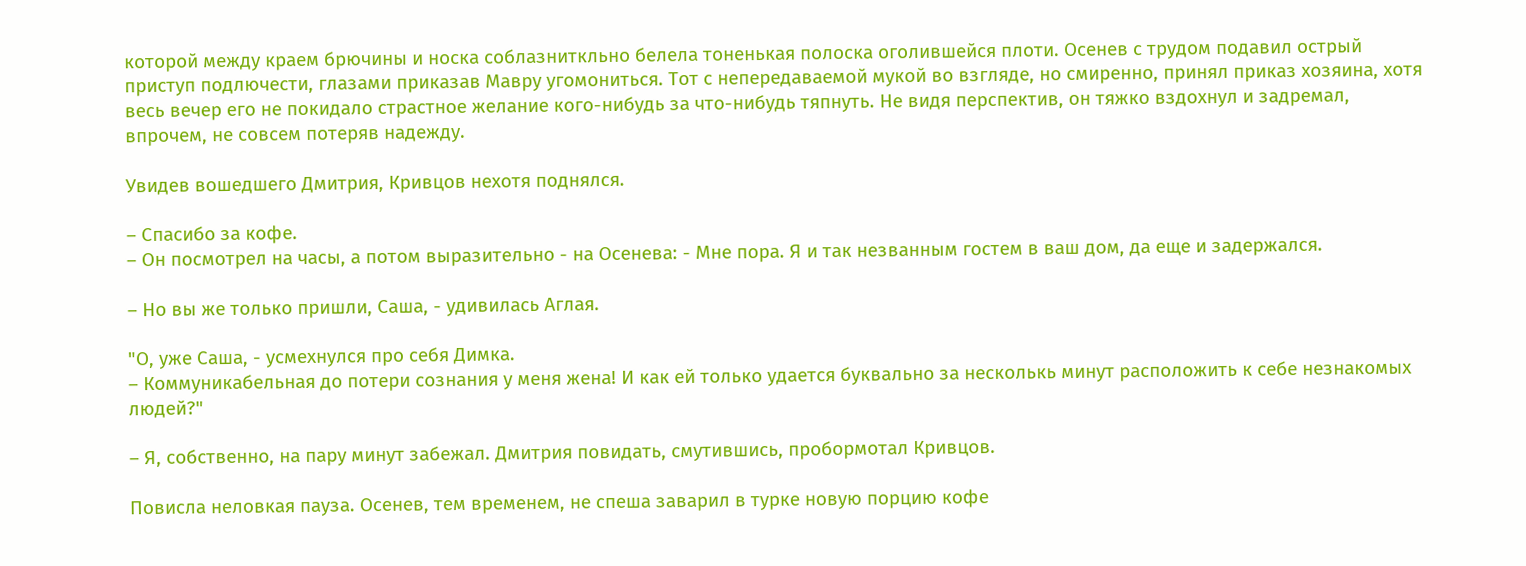которой между краем брючины и носка соблазниткльно белела тоненькая полоска оголившейся плоти. Осенев с трудом подавил острый приступ подлючести, глазами приказав Мавру угомониться. Тот с непередаваемой мукой во взгляде, но смиренно, принял приказ хозяина, хотя весь вечер его не покидало страстное желание кого-нибудь за что-нибудь тяпнуть. Не видя перспектив, он тяжко вздохнул и задремал, впрочем, не совсем потеряв надежду.

Увидев вошедшего Дмитрия, Кривцов нехотя поднялся.

– Спасибо за кофе.
– Он посмотрел на часы, а потом выразительно - на Осенева: - Мне пора. Я и так незванным гостем в ваш дом, да еще и задержался.

– Но вы же только пришли, Саша, - удивилась Аглая.

"О, уже Саша, - усмехнулся про себя Димка.
– Коммуникабельная до потери сознания у меня жена! И как ей только удается буквально за несколькь минут расположить к себе незнакомых людей?"

– Я, собственно, на пару минут забежал. Дмитрия повидать, смутившись, пробормотал Кривцов.

Повисла неловкая пауза. Осенев, тем временем, не спеша заварил в турке новую порцию кофе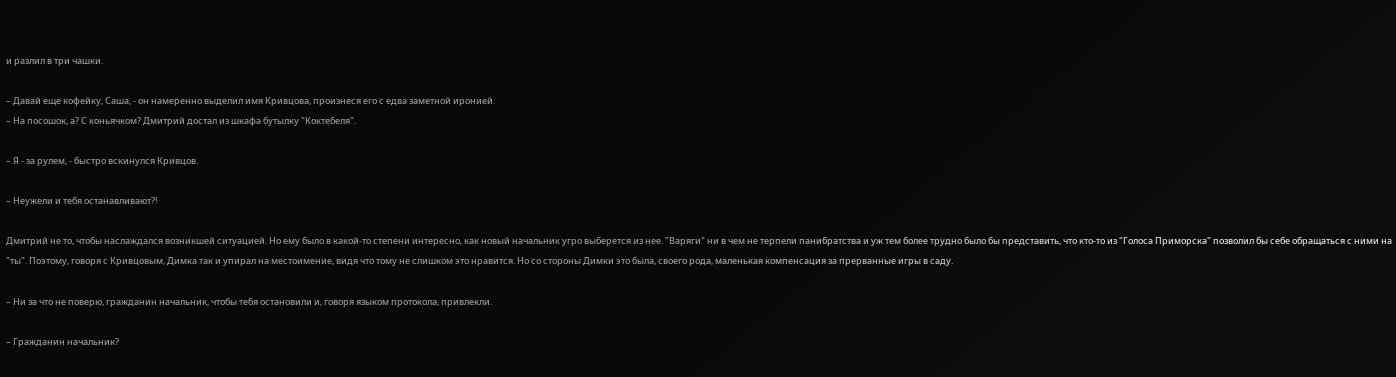и разлил в три чашки.

– Давай еще кофейку, Саша, - он намеренно выделил имя Кривцова, произнеся его с едва заметной иронией.
– На посошок, а? С коньячком? Дмитрий достал из шкафа бутылку "Коктебеля".

– Я - за рулем, - быстро вскинулся Кривцов.

– Неужели и тебя останавливают?!

Дмитрий не то, чтобы наслаждался возникшей ситуацией. Но ему было в какой-то степени интересно, как новый начальник угро выберется из нее. "Варяги" ни в чем не терпели панибратства и уж тем более трудно было бы представить, что кто-то из "Голоса Приморска" позволил бы себе обращаться с ними на "ты". Поэтому, говоря с Кривцовым, Димка так и упирал на местоимение, видя что тому не слишком это нравится. Но со стороны Димки это была, своего рода, маленькая компенсация за прерванные игры в саду.

– Ни за что не поверю, гражданин начальник, чтобы тебя остановили и, говоря языком протокола, привлекли.

– Гражданин начальник?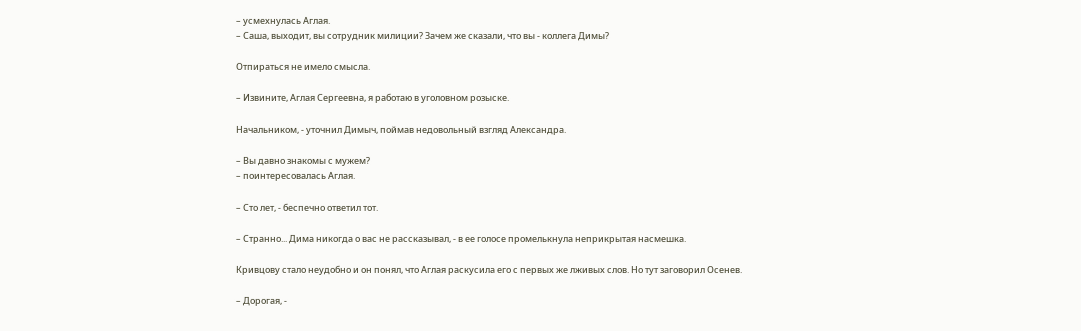– усмехнулась Аглая.
– Саша, выходит, вы сотрудник милиции? Зачем же сказали, что вы - коллега Димы?

Отпираться не имело смысла.

– Извините, Аглая Сергеевна, я работаю в уголовном розыске.

Начальником, - уточнил Димыч, поймав недовольный взгляд Александра.

– Вы давно знакомы с мужем?
– поинтересовалась Аглая.

– Сто лет, - беспечно ответил тот.

– Странно... Дима никогда о вас не рассказывал, - в ее голосе промелькнула неприкрытая насмешка.

Кривцову стало неудобно и он понял, что Аглая раскусила его с первых же лживых слов. Но тут заговорил Осенев.

– Дорогая, -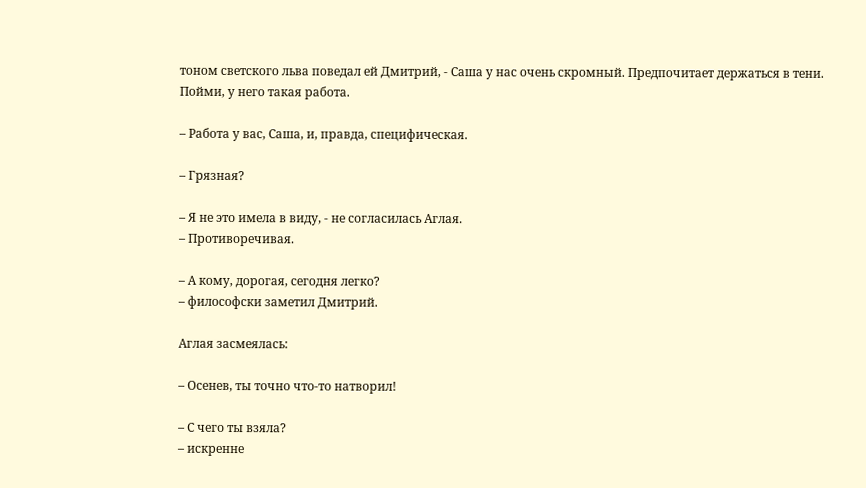тоном светского льва поведал ей Дмитрий, - Саша у нас очень скромный. Предпочитает держаться в тени. Пойми, у него такая работа.

– Работа у вас, Саша, и, правда, специфическая.

– Грязная?

– Я не это имела в виду, - не согласилась Аглая.
– Противоречивая.

– А кому, дорогая, сегодня легко?
– философски заметил Дмитрий.

Аглая засмеялась:

– Осенев, ты точно что-то натворил!

– С чего ты взяла?
– искренне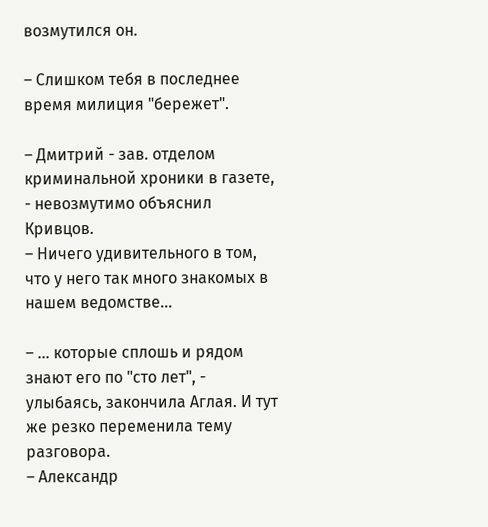возмутился он.

– Слишком тебя в последнее время милиция "бережет".

– Дмитрий - зав. отделом криминальной хроники в газете, - невозмутимо объяснил Кривцов.
– Ничего удивительного в том, что у него так много знакомых в нашем ведомстве...

– ... которые сплошь и рядом знают его по "сто лет", - улыбаясь, закончила Аглая. И тут же резко переменила тему разговора.
– Александр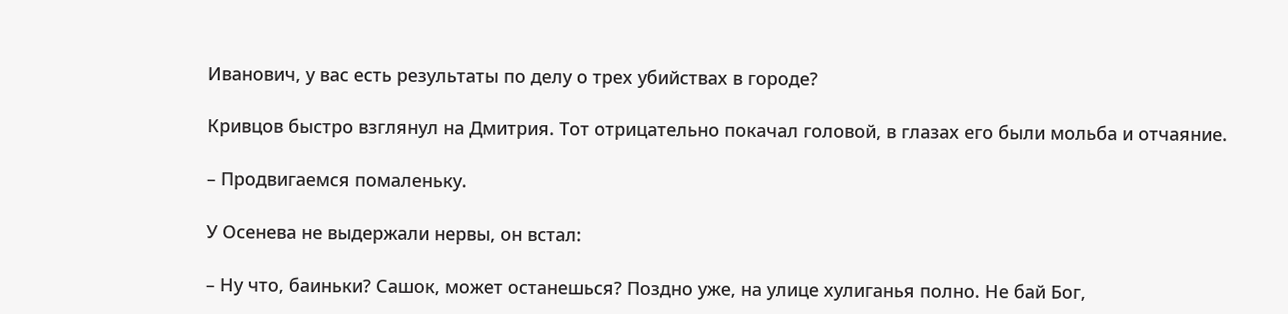Иванович, у вас есть результаты по делу о трех убийствах в городе?

Кривцов быстро взглянул на Дмитрия. Тот отрицательно покачал головой, в глазах его были мольба и отчаяние.

– Продвигаемся помаленьку.

У Осенева не выдержали нервы, он встал:

– Ну что, баиньки? Сашок, может останешься? Поздно уже, на улице хулиганья полно. Не бай Бог,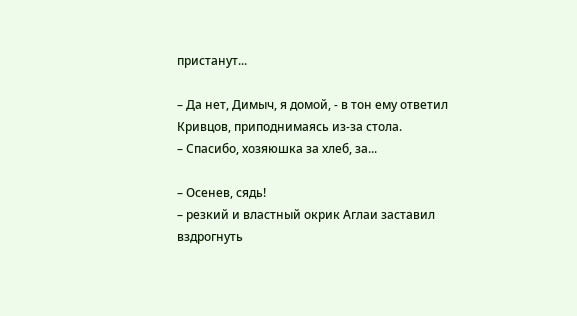пристанут...

– Да нет, Димыч, я домой, - в тон ему ответил Кривцов, приподнимаясь из-за стола.
– Спасибо, хозяюшка за хлеб, за...

– Осенев, сядь!
– резкий и властный окрик Аглаи заставил вздрогнуть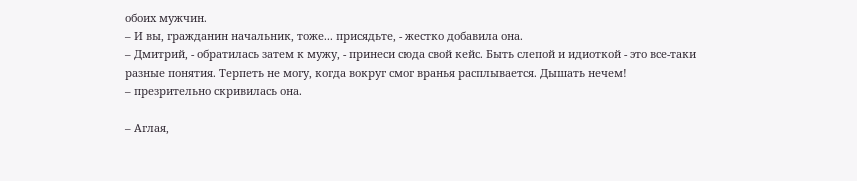обоих мужчин.
– И вы, гражданин начальник, тоже... присядьте, - жестко добавила она.
– Дмитрий, - обратилась затем к мужу, - принеси сюда свой кейс. Быть слепой и идиоткой - это все-таки разные понятия. Терпеть не могу, когда вокруг смог вранья расплывается. Дышать нечем!
– презрительно скривилась она.

– Аглая,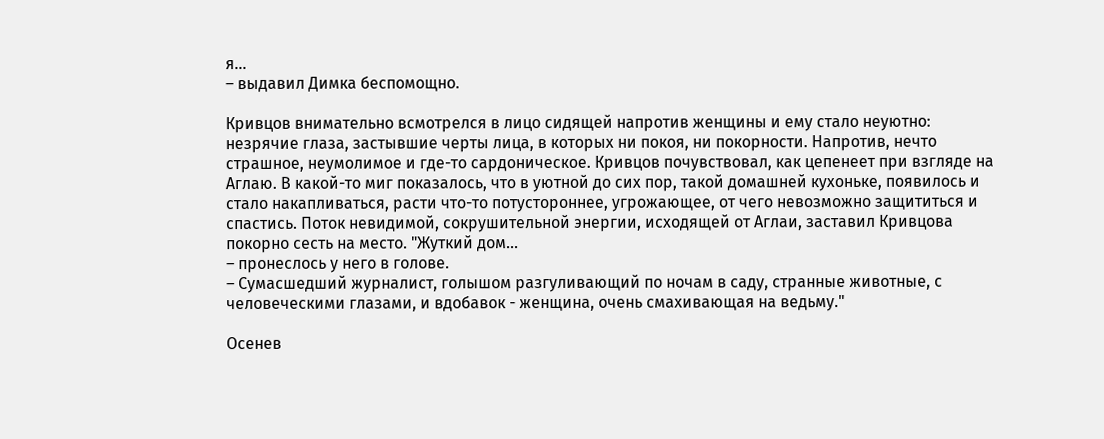я...
– выдавил Димка беспомощно.

Кривцов внимательно всмотрелся в лицо сидящей напротив женщины и ему стало неуютно: незрячие глаза, застывшие черты лица, в которых ни покоя, ни покорности. Напротив, нечто страшное, неумолимое и где-то сардоническое. Кривцов почувствовал, как цепенеет при взгляде на Аглаю. В какой-то миг показалось, что в уютной до сих пор, такой домашней кухоньке, появилось и стало накапливаться, расти что-то потустороннее, угрожающее, от чего невозможно защититься и спастись. Поток невидимой, сокрушительной энергии, исходящей от Аглаи, заставил Кривцова покорно сесть на место. "Жуткий дом...
– пронеслось у него в голове.
– Сумасшедший журналист, голышом разгуливающий по ночам в саду, странные животные, с человеческими глазами, и вдобавок - женщина, очень смахивающая на ведьму."

Осенев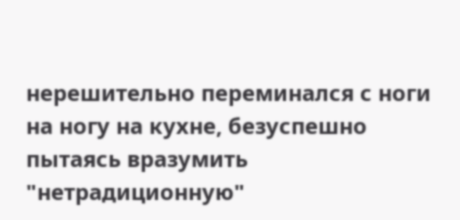нерешительно переминался с ноги на ногу на кухне, безуспешно пытаясь вразумить "нетрадиционную"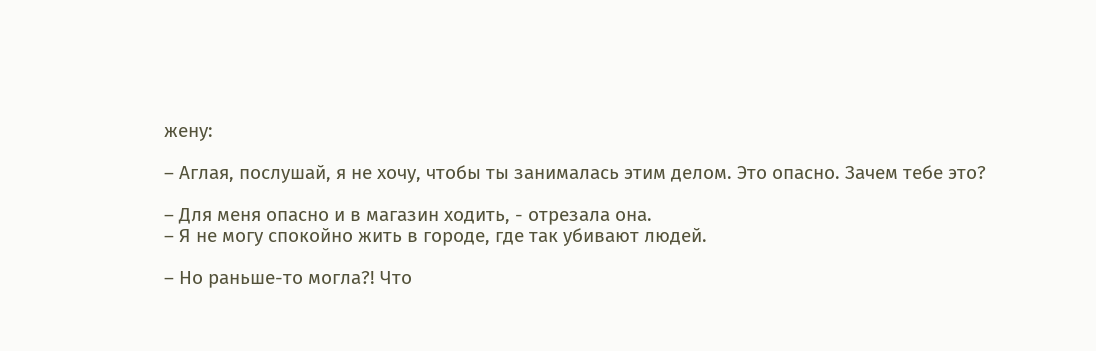жену:

– Аглая, послушай, я не хочу, чтобы ты занималась этим делом. Это опасно. Зачем тебе это?

– Для меня опасно и в магазин ходить, - отрезала она.
– Я не могу спокойно жить в городе, где так убивают людей.

– Но раньше-то могла?! Что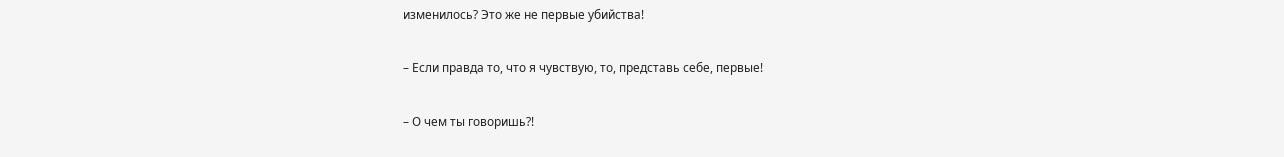изменилось? Это же не первые убийства!

– Если правда то, что я чувствую, то, представь себе, первые!

– О чем ты говоришь?!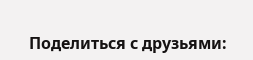Поделиться с друзьями: